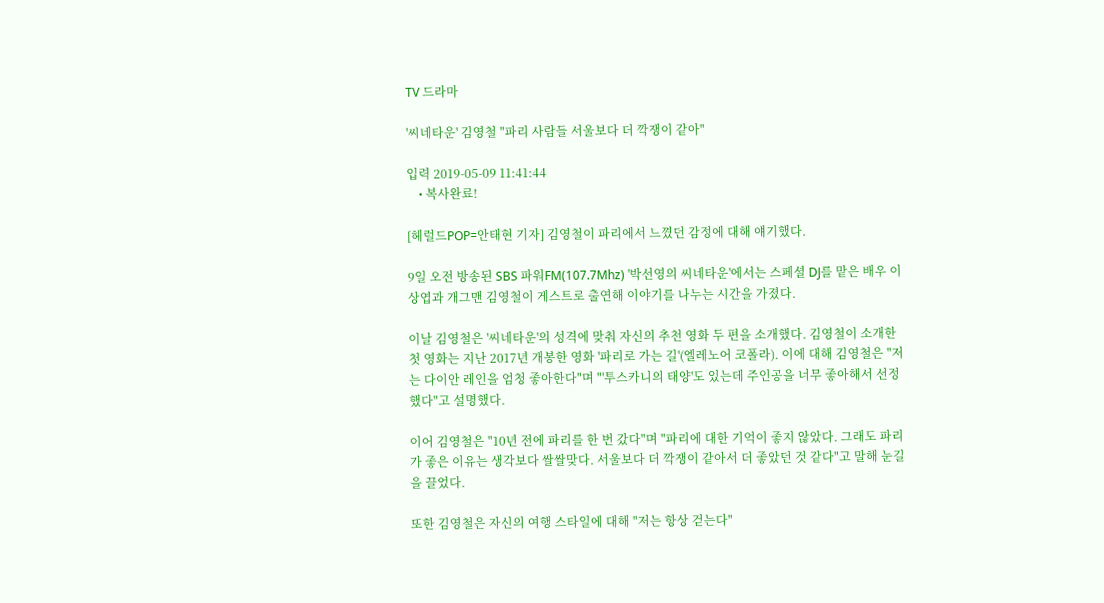TV 드라마

'씨네타운' 김영철 "파리 사람들 서울보다 더 깍쟁이 같아"

입력 2019-05-09 11:41:44
    • 복사완료!

[헤럴드POP=안태현 기자] 김영철이 파리에서 느꼈던 감정에 대해 얘기했다.

9일 오전 방송된 SBS 파워FM(107.7Mhz) '박선영의 씨네타운'에서는 스페셜 DJ를 맡은 배우 이상엽과 개그맨 김영철이 게스트로 출연해 이야기를 나누는 시간을 가졌다.

이날 김영철은 '씨네타운'의 성격에 맞춰 자신의 추천 영화 두 편을 소개했다. 김영철이 소개한 첫 영화는 지난 2017년 개봉한 영화 '파리로 가는 길'(엘레노어 코폴라). 이에 대해 김영철은 "저는 다이안 레인을 엄청 좋아한다"며 "'투스카니의 태양'도 있는데 주인공을 너무 좋아해서 선정했다"고 설명했다.

이어 김영철은 "10년 전에 파리를 한 번 갔다"며 "파리에 대한 기억이 좋지 않았다. 그래도 파리가 좋은 이유는 생각보다 쌀쌀맞다. 서울보다 더 깍쟁이 같아서 더 좋았던 것 같다"고 말해 눈길을 끌었다.

또한 김영철은 자신의 여행 스타일에 대해 "저는 항상 걷는다"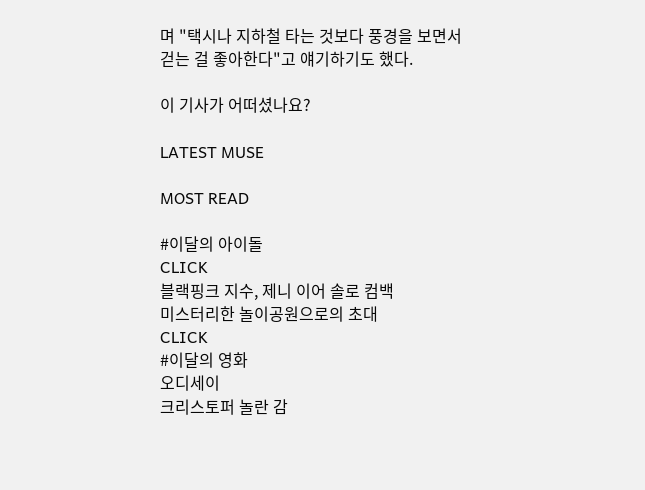며 "택시나 지하철 타는 것보다 풍경을 보면서 걷는 걸 좋아한다"고 얘기하기도 했다.

이 기사가 어떠셨나요?

LATEST MUSE

MOST READ

#이달의 아이돌
CLICK
블랙핑크 지수, 제니 이어 솔로 컴백
미스터리한 놀이공원으로의 초대
CLICK
#이달의 영화
오디세이
크리스토퍼 놀란 감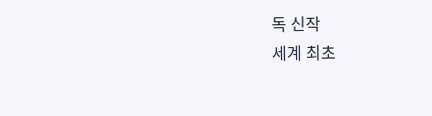독 신작
세계 최초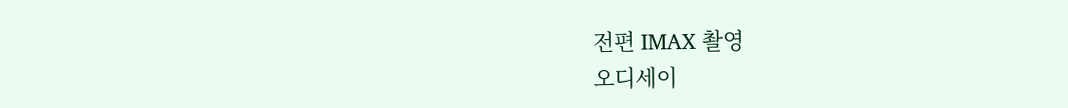전편 IMAX 촬영
오디세이